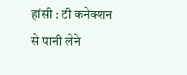हांसी : टी कनेक्शन से पानी लेने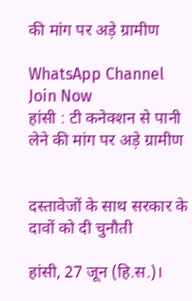की मांग पर अड़े ग्रामीण

WhatsApp Channel Join Now
हांसी : टी कनेक्शन से पानी लेने की मांग पर अड़े ग्रामीण


दस्तावेजों के साथ सरकार के दावों को दी चुनौती

हांसी, 27 जून (हि.स.)।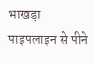भाखड़ा पाइपलाइन से पीने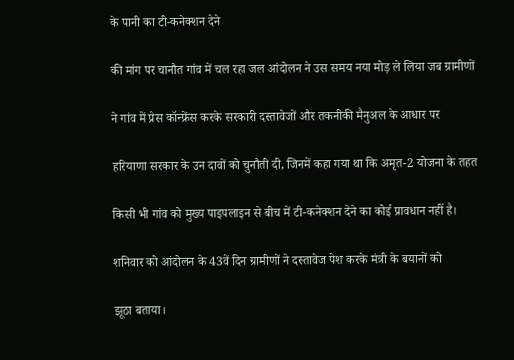के पानी का टी-कनेक्शन देने

की मांग पर चानौत गांव में चल रहा जल आंदोलन ने उस समय नया मोड़ ले लिया जब ग्रामीणों

ने गांव में प्रेस कॉन्फ्रेंस करके सरकारी दस्तावेजों और तकनीकी मैनुअल के आधार पर

हरियाणा सरकार के उन दावों को चुनौती दी, जिनमें कहा गया था कि अमृत-2 योजना के तहत

किसी भी गांव को मुख्य पाइपलाइन से बीच में टी-कनेक्शन देने का कोई प्रावधान नहीं है।

शनिवार को आंदोलन के 43वें दिन ग्रामीणों ने दस्तावेज पेश करके मंत्री के बयानों को

झूठा बताया।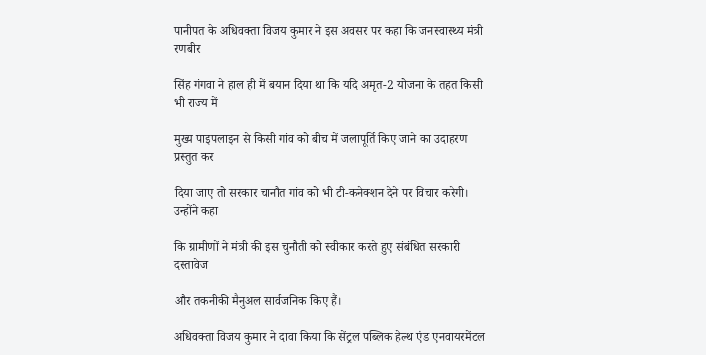पानीपत के अधिवक्ता विजय कुमार ने इस अवसर पर कहा कि जनस्वास्थ्य मंत्री रणबीर

सिंह गंगवा ने हाल ही में बयान दिया था कि यदि अमृत-2 योजना के तहत किसी भी राज्य में

मुख्य पाइपलाइन से किसी गांव को बीच में जलापूर्ति किए जाने का उदाहरण प्रस्तुत कर

दिया जाए तो सरकार चानौत गांव को भी टी-कनेक्शन देने पर विचार करेगी। उन्होंने कहा

कि ग्रामीणों ने मंत्री की इस चुनौती को स्वीकार करते हुए संबंधित सरकारी दस्तावेज

और तकनीकी मैनुअल सार्वजनिक किए हैं।

अधिवक्ता विजय कुमार ने दावा किया कि सेंट्रल पब्लिक हेल्थ एंड एनवायरमेंटल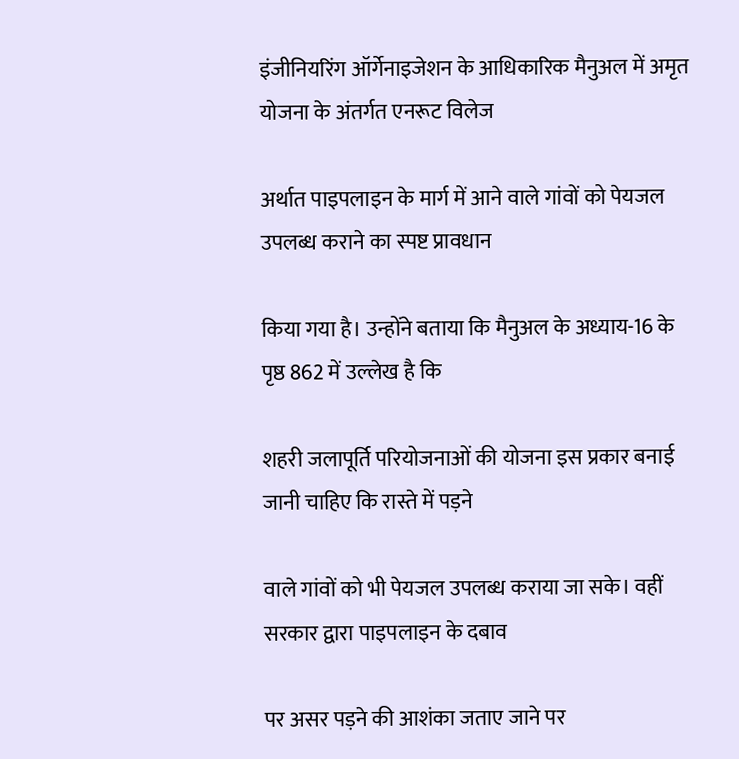इंजीनियरिंग ऑर्गेनाइजेशन के आधिकारिक मैनुअल में अमृत योजना के अंतर्गत एनरूट विलेज

अर्थात पाइपलाइन के मार्ग में आने वाले गांवों को पेयजल उपलब्ध कराने का स्पष्ट प्रावधान

किया गया है। उन्होंने बताया कि मैनुअल के अध्याय-16 के पृष्ठ 862 में उल्लेख है कि

शहरी जलापूर्ति परियोजनाओं की योजना इस प्रकार बनाई जानी चाहिए कि रास्ते में पड़ने

वाले गांवों को भी पेयजल उपलब्ध कराया जा सके। वहीं सरकार द्वारा पाइपलाइन के दबाव

पर असर पड़ने की आशंका जताए जाने पर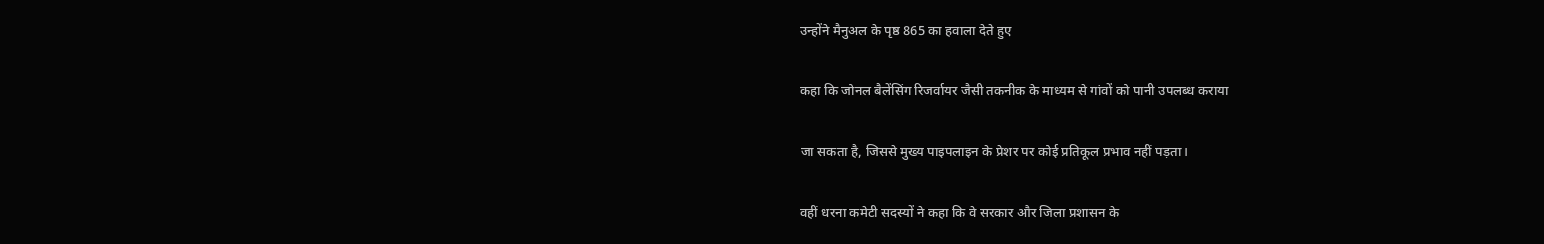उन्होंने मैनुअल के पृष्ठ 865 का हवाला देते हुए

कहा कि जोनल बैलेंसिंग रिजर्वायर जैसी तकनीक के माध्यम से गांवों को पानी उपलब्ध कराया

जा सकता है, जिससे मुख्य पाइपलाइन के प्रेशर पर कोई प्रतिकूल प्रभाव नहीं पड़ता।

वहीं धरना कमेटी सदस्यों ने कहा कि वे सरकार और जिला प्रशासन के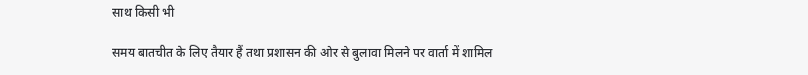साथ किसी भी

समय बातचीत के लिए तैयार हैं तथा प्रशासन की ओर से बुलावा मिलने पर वार्ता में शामिल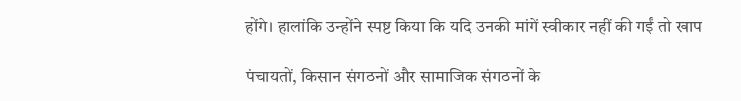होंगे। हालांकि उन्होंने स्पष्ट किया कि यदि उनकी मांगें स्वीकार नहीं की गईं तो खाप

पंचायतों, किसान संगठनों और सामाजिक संगठनों के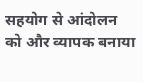सहयोग से आंदोलन को और व्यापक बनाया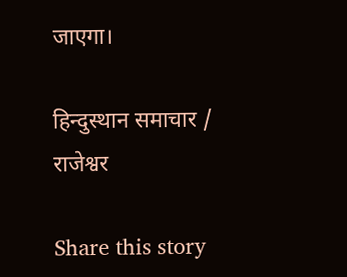जाएगा।

हिन्दुस्थान समाचार / राजेश्वर

Share this story